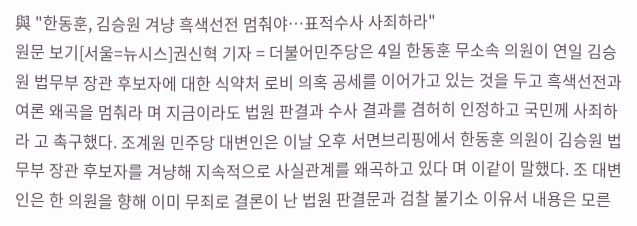與 "한동훈, 김승원 겨냥 흑색선전 멈춰야…표적수사 사죄하라"
원문 보기[서울=뉴시스]권신혁 기자 = 더불어민주당은 4일 한동훈 무소속 의원이 연일 김승원 법무부 장관 후보자에 대한 식약처 로비 의혹 공세를 이어가고 있는 것을 두고 흑색선전과 여론 왜곡을 멈춰라 며 지금이라도 법원 판결과 수사 결과를 겸허히 인정하고 국민께 사죄하라 고 촉구했다. 조계원 민주당 대변인은 이날 오후 서면브리핑에서 한동훈 의원이 김승원 법무부 장관 후보자를 겨냥해 지속적으로 사실관계를 왜곡하고 있다 며 이같이 말했다. 조 대변인은 한 의원을 향해 이미 무죄로 결론이 난 법원 판결문과 검찰 불기소 이유서 내용은 모른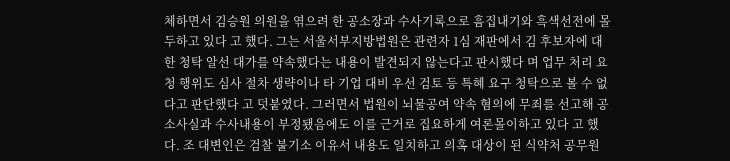체하면서 김승원 의원을 엮으려 한 공소장과 수사기록으로 흠집내기와 흑색선전에 몰두하고 있다 고 했다. 그는 서울서부지방법원은 관련자 1심 재판에서 김 후보자에 대한 청탁 알선 대가를 약속했다는 내용이 발견되지 않는다고 판시했다 며 업무 처리 요청 행위도 심사 절차 생략이나 타 기업 대비 우선 검토 등 특혜 요구 청탁으로 볼 수 없다고 판단했다 고 덧붙였다. 그러면서 법원이 뇌물공여 약속 혐의에 무죄를 선고해 공소사실과 수사내용이 부정됐음에도 이를 근거로 집요하게 여론몰이하고 있다 고 했다. 조 대변인은 검찰 불기소 이유서 내용도 일치하고 의혹 대상이 된 식약처 공무원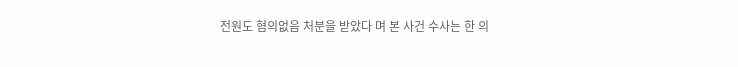전원도 혐의없음 처분을 받았다 며 본 사건 수사는 한 의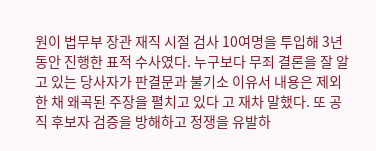원이 법무부 장관 재직 시절 검사 10여명을 투입해 3년 동안 진행한 표적 수사였다. 누구보다 무죄 결론을 잘 알고 있는 당사자가 판결문과 불기소 이유서 내용은 제외한 채 왜곡된 주장을 펼치고 있다 고 재차 말했다. 또 공직 후보자 검증을 방해하고 정쟁을 유발하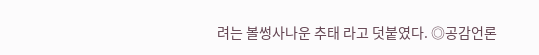려는 볼썽사나운 추태 라고 덧붙였다. ◎공감언론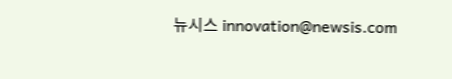뉴시스 innovation@newsis.com